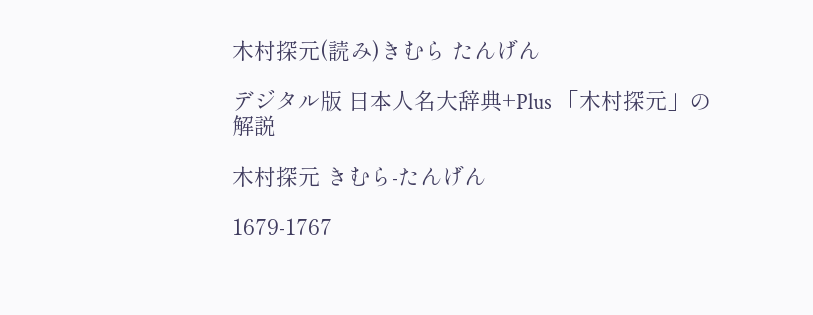木村探元(読み)きむら たんげん

デジタル版 日本人名大辞典+Plus 「木村探元」の解説

木村探元 きむら-たんげん

1679-1767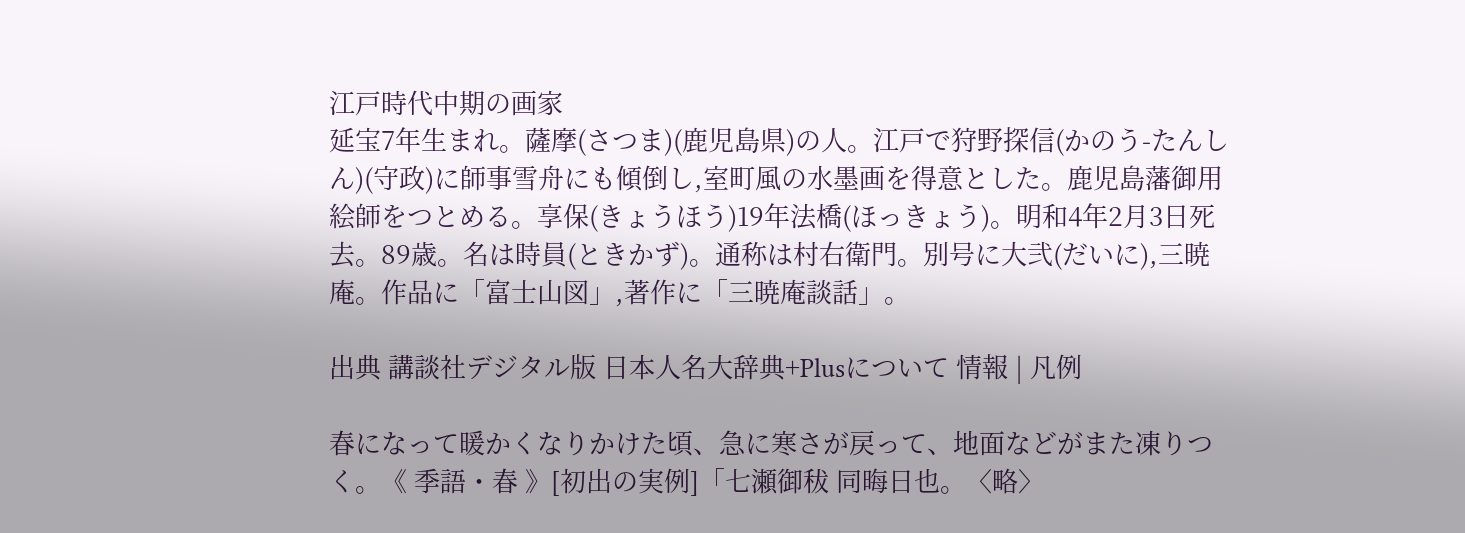江戸時代中期の画家
延宝7年生まれ。薩摩(さつま)(鹿児島県)の人。江戸で狩野探信(かのう-たんしん)(守政)に師事雪舟にも傾倒し,室町風の水墨画を得意とした。鹿児島藩御用絵師をつとめる。享保(きょうほう)19年法橋(ほっきょう)。明和4年2月3日死去。89歳。名は時員(ときかず)。通称は村右衛門。別号に大弐(だいに),三暁庵。作品に「富士山図」,著作に「三暁庵談話」。

出典 講談社デジタル版 日本人名大辞典+Plusについて 情報 | 凡例

春になって暖かくなりかけた頃、急に寒さが戻って、地面などがまた凍りつく。《 季語・春 》[初出の実例]「七瀬御秡 同晦日也。〈略〉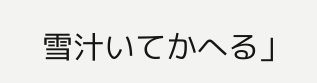雪汁いてかへる」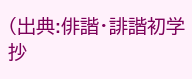(出典:俳諧・誹諧初学抄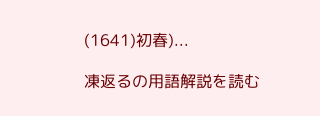(1641)初春)...

凍返るの用語解説を読む